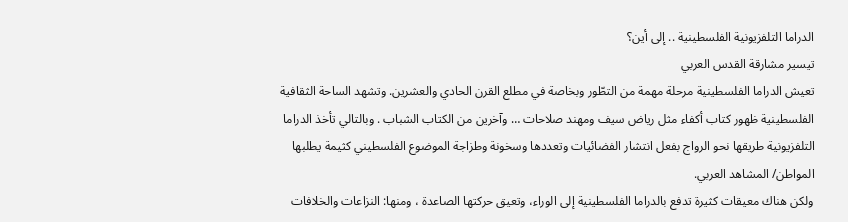الدراما التلفزيونية الفلسطينية .. إلى أين؟
تيسير مشارقة القدس العربي
تعيش الدراما الفلسطينية مرحلة مهمة من التطّور وبخاصة في مطلع القرن الحادي والعشرين. وتشهد الساحة الثقافية الفلسطينية ظهور كتاب أكفاء مثل رياض سيف ومهند صلاحات … وآخرين من الكتاب الشباب . وبالتالي تأخذ الدراما التلفزيونية طريقها نحو الرواج بفعل انتشار الفضائيات وتعددها وسخونة وطزاجة الموضوع الفلسطيني كثيمة يطلبها المواطن/ المشاهد العربي.
ولكن هناك معيقات كثيرة تدفع بالدراما الفلسطينية إلى الوراء، وتعيق حركتها الصاعدة ، ومنها: النزاعات والخلافات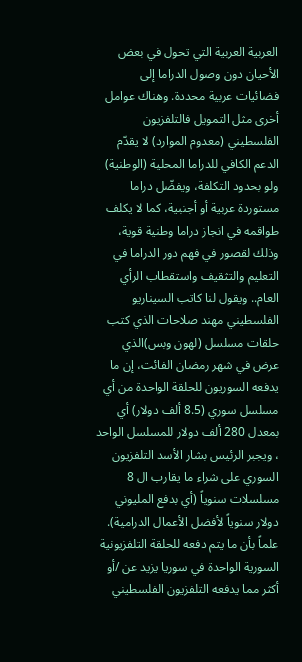العربية العربية التي تحول في بعض الأحيان دون وصول الدراما إلى فضائيات عربية محددة. وهناك عوامل أخرى مثل التمويل فالتلفزيون الفلسطيني (معدوم الموارد) لا يقدّم الدعم الكافي للدراما المحلية (الوطنية) ولو بحدود التكلفة، ويفضّل دراما مستوردة عربية أو أجنبية، كما لا يكلف طواقمه في انجاز دراما وطنية قوية، وذلك لقصور في فهم دور الدراما في التعليم والتثقيف واستقطاب الرأي العام.. ويقول لنا كاتب السيناريو الفلسطيني مهند صلاحات الذي كتب حلقات مسلسل (لهون وبس)الذي عرض في شهر رمضان الفائت، إن ما يدفعه السوريون للحلقة الواحدة من أي مسلسل سوري (8.5 ألف دولار) أي بمعدل 280 ألف دولار للمسلسل الواحد ، ويجبر الرئيس بشار الأسد التلفزيون السوري على شراء ما يقارب ال 8 مسلسلات سنوياً (أي بدفع المليوني دولار سنوياً لأفضل الأعمال الدرامية). علماً بأن ما يتم دفعه للحلقة التلفزيونية السورية الواحدة في سوريا يزيد عن /أو أكثر مما يدفعه التلفزيون الفلسطيني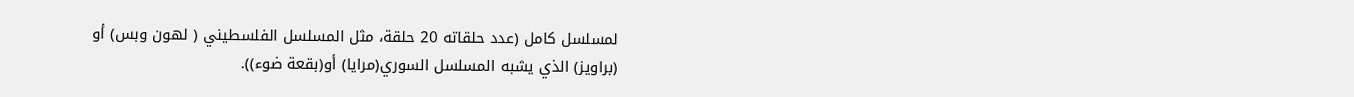لمسلسل كامل (عدد حلقاته 20 حلقة، مثل المسلسل الفلسطيني ( لهون وبس) أو (براويز) الذي يشبه المسلسل السوري(مرايا) أو(بقعة ضوء)).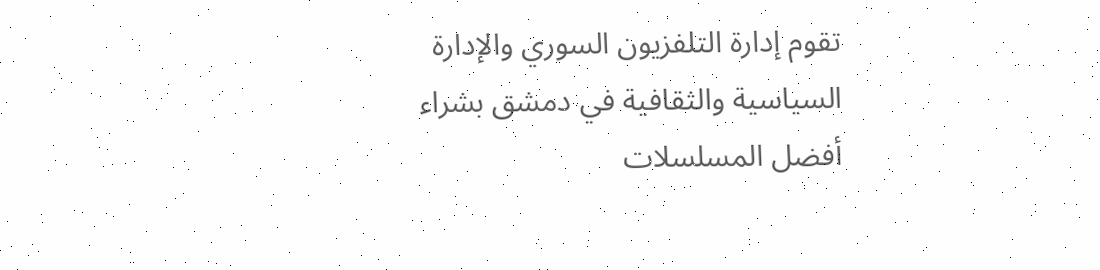تقوم إدارة التلفزيون السوري والإدارة السياسية والثقافية في دمشق بشراء أفضل المسلسلات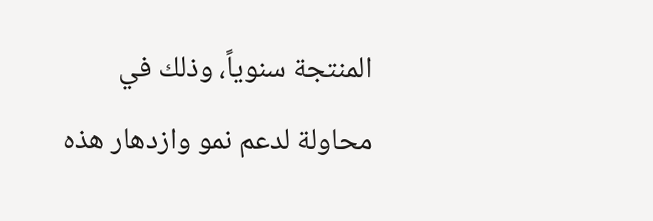المنتجة سنوياً، وذلك في محاولة لدعم نمو وازدهار هذه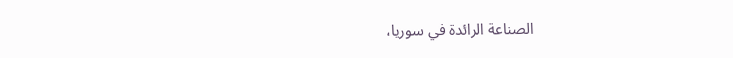الصناعة الرائدة في سوريا،